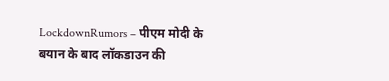LockdownRumors – पीएम मोदी के बयान के बाद लॉकडाउन की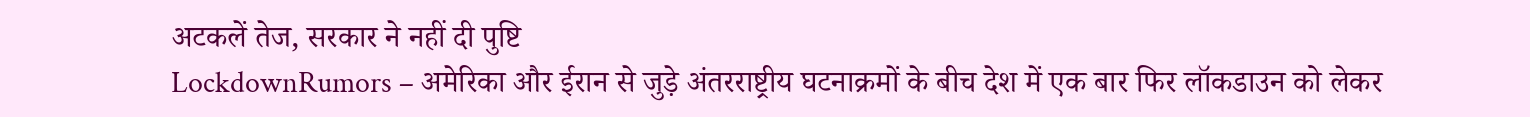अटकलें तेज, सरकार ने नहीं दी पुष्टि
LockdownRumors – अमेरिका और ईरान से जुड़े अंतरराष्ट्रीय घटनाक्रमों के बीच देश में एक बार फिर लॉकडाउन को लेकर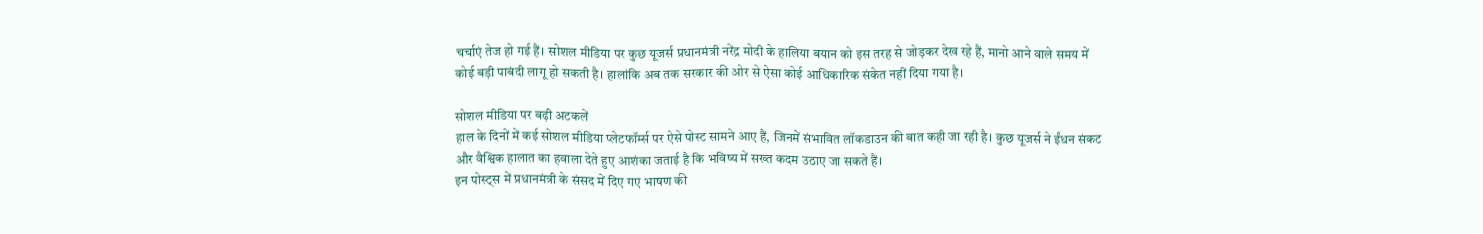चर्चाएं तेज हो गई हैं। सोशल मीडिया पर कुछ यूजर्स प्रधानमंत्री नरेंद्र मोदी के हालिया बयान को इस तरह से जोड़कर देख रहे हैं, मानो आने वाले समय में कोई बड़ी पाबंदी लागू हो सकती है। हालांकि अब तक सरकार की ओर से ऐसा कोई आधिकारिक संकेत नहीं दिया गया है।

सोशल मीडिया पर बढ़ी अटकलें
हाल के दिनों में कई सोशल मीडिया प्लेटफॉर्म्स पर ऐसे पोस्ट सामने आए हैं, जिनमें संभावित लॉकडाउन की बात कही जा रही है। कुछ यूजर्स ने ईंधन संकट और वैश्विक हालात का हवाला देते हुए आशंका जताई है कि भविष्य में सख्त कदम उठाए जा सकते हैं।
इन पोस्ट्स में प्रधानमंत्री के संसद में दिए गए भाषण की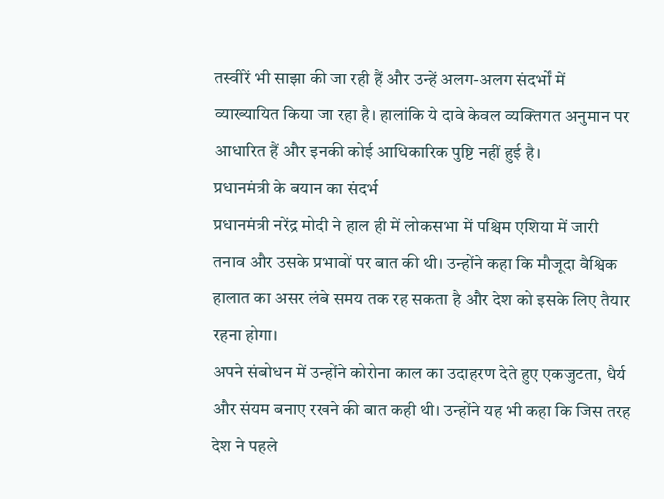तस्वीरें भी साझा की जा रही हैं और उन्हें अलग-अलग संदर्भों में व्याख्यायित किया जा रहा है। हालांकि ये दावे केवल व्यक्तिगत अनुमान पर आधारित हैं और इनकी कोई आधिकारिक पुष्टि नहीं हुई है।
प्रधानमंत्री के बयान का संदर्भ
प्रधानमंत्री नरेंद्र मोदी ने हाल ही में लोकसभा में पश्चिम एशिया में जारी तनाव और उसके प्रभावों पर बात की थी। उन्होंने कहा कि मौजूदा वैश्विक हालात का असर लंबे समय तक रह सकता है और देश को इसके लिए तैयार रहना होगा।
अपने संबोधन में उन्होंने कोरोना काल का उदाहरण देते हुए एकजुटता, धैर्य और संयम बनाए रखने की बात कही थी। उन्होंने यह भी कहा कि जिस तरह देश ने पहले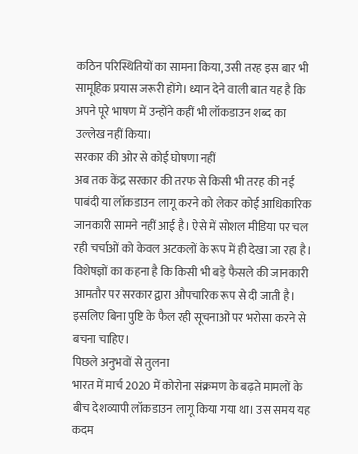कठिन परिस्थितियों का सामना किया, उसी तरह इस बार भी सामूहिक प्रयास जरूरी होंगे। ध्यान देने वाली बात यह है कि अपने पूरे भाषण में उन्होंने कहीं भी लॉकडाउन शब्द का उल्लेख नहीं किया।
सरकार की ओर से कोई घोषणा नहीं
अब तक केंद्र सरकार की तरफ से किसी भी तरह की नई पाबंदी या लॉकडाउन लागू करने को लेकर कोई आधिकारिक जानकारी सामने नहीं आई है। ऐसे में सोशल मीडिया पर चल रही चर्चाओं को केवल अटकलों के रूप में ही देखा जा रहा है।
विशेषज्ञों का कहना है कि किसी भी बड़े फैसले की जानकारी आमतौर पर सरकार द्वारा औपचारिक रूप से दी जाती है। इसलिए बिना पुष्टि के फैल रही सूचनाओं पर भरोसा करने से बचना चाहिए।
पिछले अनुभवों से तुलना
भारत में मार्च 2020 में कोरोना संक्रमण के बढ़ते मामलों के बीच देशव्यापी लॉकडाउन लागू किया गया था। उस समय यह कदम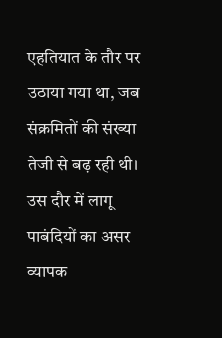एहतियात के तौर पर उठाया गया था, जब संक्रमितों की संख्या तेजी से बढ़ रही थी।
उस दौर में लागू पाबंदियों का असर व्यापक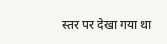स्तर पर देखा गया था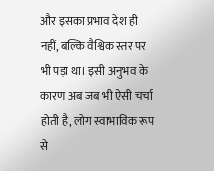और इसका प्रभाव देश ही नहीं, बल्कि वैश्विक स्तर पर भी पड़ा था। इसी अनुभव के कारण अब जब भी ऐसी चर्चा होती है, लोग स्वाभाविक रूप से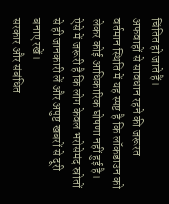चिंतित हो जाते हैं।
अफवाहों से सावधान रहने की जरूरत
वर्तमान स्थिति में यह स्पष्ट है कि लॉकडाउन को लेकर कोई आधिकारिक घोषणा नहीं हुई है। ऐसे में जरूरी है कि लोग केवल भरोसेमंद स्रोतों से ही जानकारी लें और अपुष्ट खबरों से दूरी बनाए रखें।
सरकार और संबंधित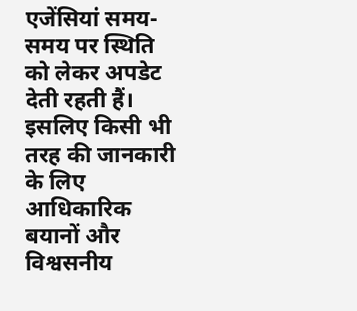एजेंसियां समय-समय पर स्थिति को लेकर अपडेट देती रहती हैं। इसलिए किसी भी तरह की जानकारी के लिए आधिकारिक बयानों और विश्वसनीय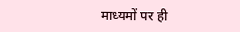माध्यमों पर ही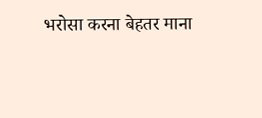भरोसा करना बेहतर माना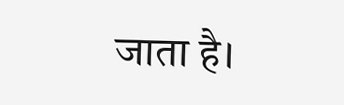जाता है।